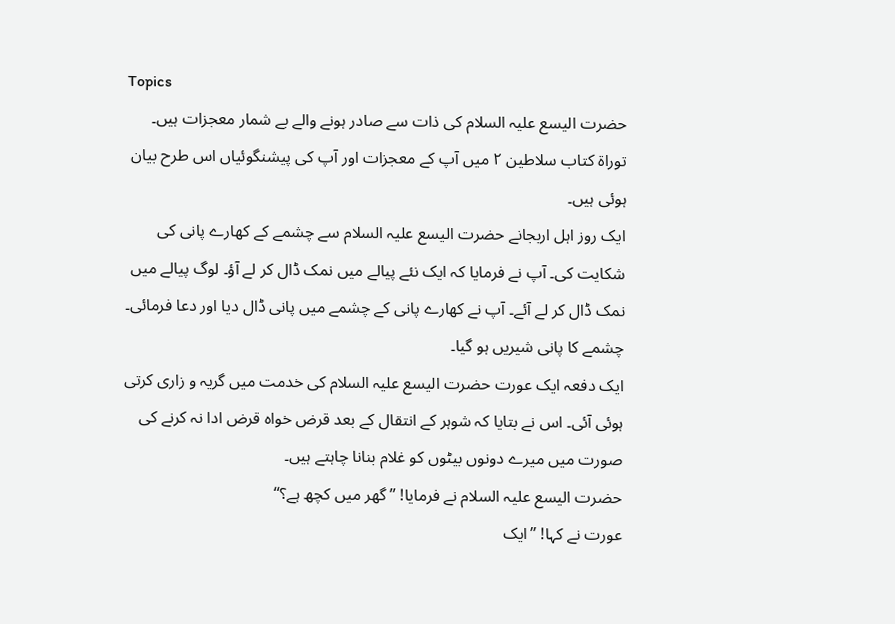Topics
حضرت الیسع علیہ السلام کی ذات سے صادر ہونے والے بے شمار معجزات ہیں۔ توراۃ کتاب سلاطین ۲ میں آپ کے معجزات اور آپ کی پیشنگوئیاں اس طرح بیان ہوئی ہیں۔
ایک روز اہل اربجانے حضرت الیسع علیہ السلام سے چشمے کے کھارے پانی کی شکایت کی۔ آپ نے فرمایا کہ ایک نئے پیالے میں نمک ڈال کر لے آؤ۔ لوگ پیالے میں نمک ڈال کر لے آئے۔ آپ نے کھارے پانی کے چشمے میں پانی ڈال دیا اور دعا فرمائی۔ چشمے کا پانی شیریں ہو گیا۔
ایک دفعہ ایک عورت حضرت الیسع علیہ السلام کی خدمت میں گریہ و زاری کرتی ہوئی آئی۔ اس نے بتایا کہ شوہر کے انتقال کے بعد قرض خواہ قرض ادا نہ کرنے کی صورت میں میرے دونوں بیٹوں کو غلام بنانا چاہتے ہیں۔
حضرت الیسع علیہ السلام نے فرمایا! ’’گھر میں کچھ ہے؟‘‘
عورت نے کہا! ’’ایک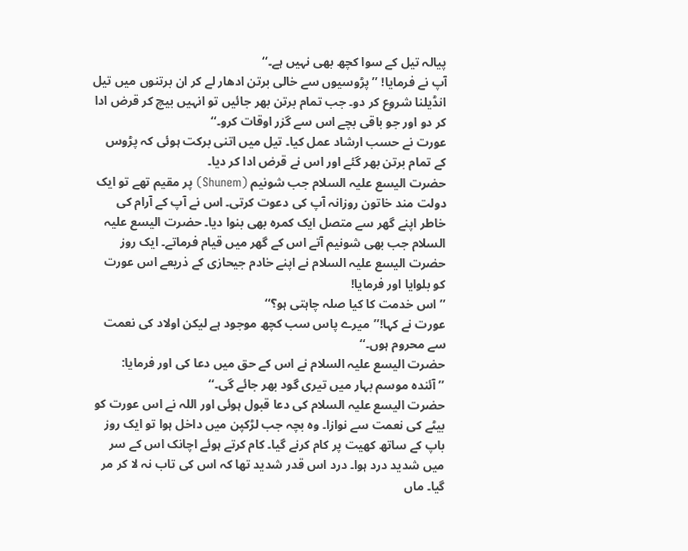پیالہ تیل کے سوا کچھ بھی نہیں ہے۔‘‘
آپ نے فرمایا! ’’پڑوسیوں سے خالی برتن ادھار لے کر ان برتنوں میں تیل انڈیلنا شروع کر دو۔ جب تمام برتن بھر جائیں تو انہیں بیچ کر قرض ادا کر دو اور جو باقی بچے اس سے گزر اوقات کرو۔‘‘
عورت نے حسب ارشاد عمل کیا۔ تیل میں اتنی برکت ہوئی کہ پڑوس کے تمام برتن بھر گئے اور اس نے قرض ادا کر دیا۔
حضرت الیسع علیہ السلام جب شونیم (Shunem) پر مقیم تھے تو ایک دولت مند خاتون روزانہ آپ کی دعوت کرتی۔ اس نے آپ کے آرام کی خاطر اپنے گھر سے متصل ایک کمرہ بھی بنوا دیا۔ حضرت الیسع علیہ السلام جب بھی شونیم آتے اس کے گھر میں قیام فرماتے۔ ایک روز حضرت الیسع علیہ السلام نے اپنے خادم جیحازی کے ذریعے اس عورت کو بلوایا اور فرمایا!
’’اس خدمت کا کیا صلہ چاہتی ہو؟‘‘
عورت نے کہا!’’میرے پاس سب کچھ موجود ہے لیکن اولاد کی نعمت سے محروم ہوں۔‘‘
حضرت الیسع علیہ السلام نے اس کے حق میں دعا کی اور فرمایا:
’’آئندہ موسم بہار میں تیری گود بھر جائے گی۔‘‘
حضرت الیسع علیہ السلام کی دعا قبول ہوئی اور اللہ نے اس عورت کو بیٹے کی نعمت سے نوازا۔ وہ بچہ جب لڑکپن میں داخل ہوا تو ایک روز باپ کے ساتھ کھیت پر کام کرنے گیا۔ کام کرتے ہوئے اچانک اس کے سر میں شدید درد ہوا۔ درد اس قدر شدید تھا کہ اس کی تاب نہ لا کر مر گیا۔ ماں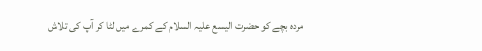مردہ بچے کو حضرت الیسع علیہ السلام کے کمرے میں لٹا کر آپ کی تلاش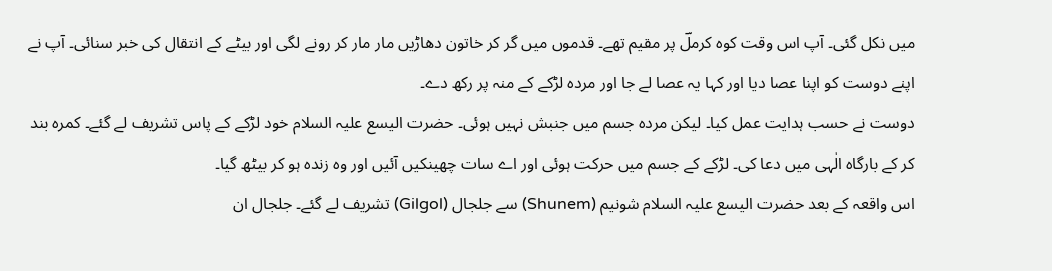میں نکل گئی۔ آپ اس وقت کوہ کرملؔ پر مقیم تھے۔ قدموں میں گر کر خاتون دھاڑیں مار مار کر رونے لگی اور بیٹے کے انتقال کی خبر سنائی۔ آپ نے اپنے دوست کو اپنا عصا دیا اور کہا یہ عصا لے جا اور مردہ لڑکے کے منہ پر رکھ دے۔
دوست نے حسب ہدایت عمل کیا۔ لیکن مردہ جسم میں جنبش نہیں ہوئی۔ حضرت الیسع علیہ السلام خود لڑکے کے پاس تشریف لے گئے۔ کمرہ بند کر کے بارگاہ الٰہی میں دعا کی۔ لڑکے کے جسم میں حرکت ہوئی اور اے سات چھینکیں آئیں اور وہ زندہ ہو کر بیٹھ گیا۔
اس واقعہ کے بعد حضرت الیسع علیہ السلام شونیم (Shunem) سے جلجال (Gilgol) تشریف لے گئے۔ جلجال ان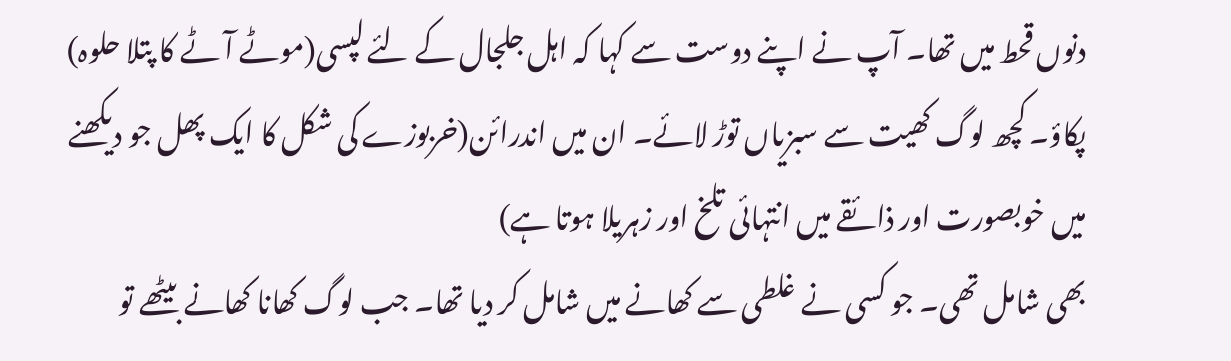دنوں قحط میں تھا۔ آپ نے اپنے دوست سے کہا کہ اہل جلجال کے لئے لپسی(موٹے آٹے کا پتلا حلوہ) پکاؤ۔ کچھ لوگ کھیت سے سبزیاں توڑ لائے۔ ان میں اندرائن(خربوزے کی شکل کا ایک پھل جو دیکھنے میں خوبصورت اور ذائقے میں انتہائی تلخ اور زہریلا ہوتا ہے)
بھی شامل تھی۔ جو کسی نے غلطی سے کھانے میں شامل کر دیا تھا۔ جب لوگ کھانا کھانے بیٹھے تو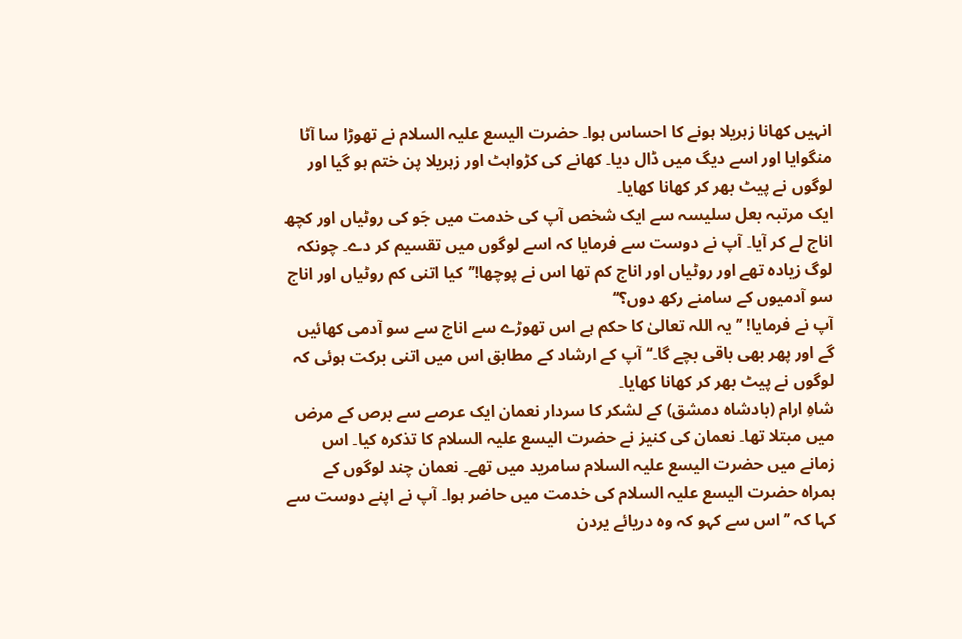انہیں کھانا زہریلا ہونے کا احساس ہوا۔ حضرت الیسع علیہ السلام نے تھوڑا سا آٹا منگوایا اور اسے دیگ میں ڈال دیا۔ کھانے کی کڑواہٹ اور زہریلا پن ختم ہو گیا اور لوگوں نے پیٹ بھر کر کھانا کھایا۔
ایک مرتبہ بعل سلیسہ سے ایک شخص آپ کی خدمت میں جَو کی روٹیاں اور کچھ اناج لے کر آیا۔ آپ نے دوست سے فرمایا کہ اسے لوگوں میں تقسیم کر دے۔ چونکہ لوگ زیادہ تھے اور روٹیاں اور اناج کم تھا اس نے پوچھا!’’کیا اتنی کم روٹیاں اور اناج سو آدمیوں کے سامنے رکھ دوں؟‘‘
آپ نے فرمایا! ’’یہ اللہ تعالیٰ کا حکم ہے اس تھوڑے سے اناج سے سو آدمی کھائیں گے اور پھر بھی باقی بچے گا۔‘‘ آپ کے ارشاد کے مطابق اس میں اتنی برکت ہوئی کہ لوگوں نے پیٹ بھر کر کھانا کھایا۔
شاہِ ارام (بادشاہ دمشق) کے لشکر کا سردار نعمان ایک عرصے سے برص کے مرض میں مبتلا تھا۔ نعمان کی کنیز نے حضرت الیسع علیہ السلام کا تذکرہ کیا۔ اس زمانے میں حضرت الیسع علیہ السلام سامرید میں تھے۔ نعمان چند لوگوں کے ہمراہ حضرت الیسع علیہ السلام کی خدمت میں حاضر ہوا۔ آپ نے اپنے دوست سے کہا کہ ’’اس سے کہو کہ وہ دریائے یردن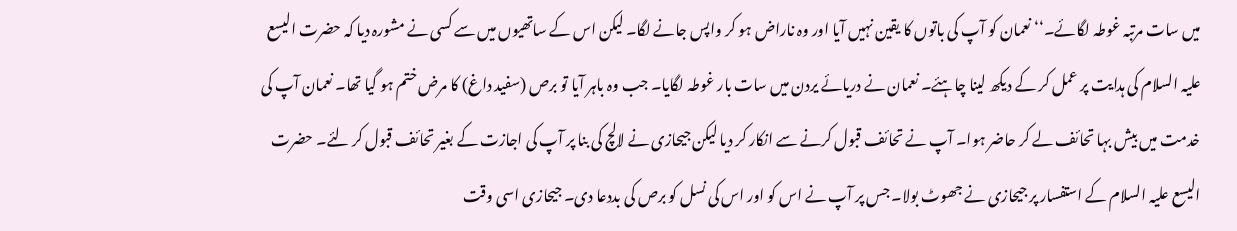میں سات مرتبہ غوطہ لگائے۔‘‘ نعمان کو آپ کی باتوں کا یقین نہیں آیا اور وہ ناراض ہو کر واپس جانے لگا۔ لیکن اس کے ساتھیوں میں سے کسی نے مشورہ دیا کہ حضرت الیسع علیہ السلام کی ہدایت پر عمل کر کے دیکھ لینا چاہئے۔ نعمان نے دریائے یردن میں سات بار غوطہ لگایا۔ جب وہ باہر آیا تو برص (سفید داغ) کا مرض ختم ہو گیا تھا۔ نعمان آپ کی خدمت میں بیش بہا تحائف لے کر حاضر ہوا۔ آپ نے تحائف قبول کرنے سے انکار کر دیا لیکن جیحازی نے لالچ کی بنا پر آپ کی اجازت کے بغیر تحائف قبول کر لئے۔ حضرت الیسع علیہ السلام کے استفسار پر جیحازی نے جھوٹ بولا۔ جس پر آپ نے اس کو اور اس کی نسل کو برص کی بددعا دی۔ جیحازی اسی وقت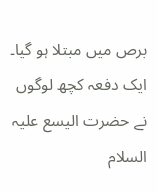برص میں مبتلا ہو گیا۔
ایک دفعہ کچھ لوگوں نے حضرت الیسع علیہ السلام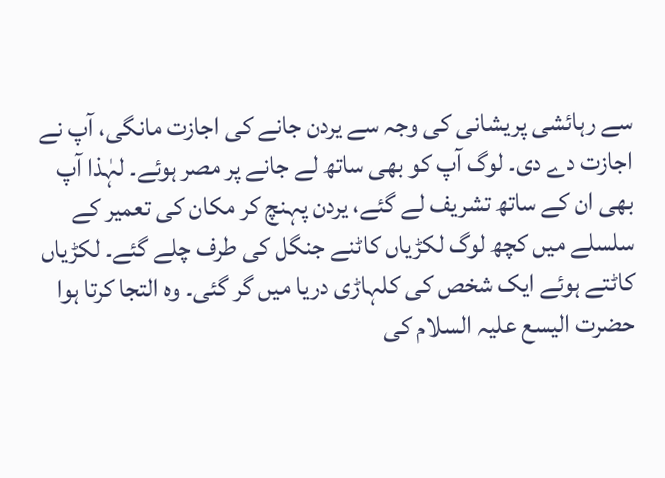سے رہائشی پریشانی کی وجہ سے یردن جانے کی اجازت مانگی، آپ نے اجازت دے دی۔ لوگ آپ کو بھی ساتھ لے جانے پر مصر ہوئے۔ لہٰذا آپ بھی ان کے ساتھ تشریف لے گئے، یردن پہنچ کر مکان کی تعمیر کے سلسلے میں کچھ لوگ لکڑیاں کاٹنے جنگل کی طرف چلے گئے۔ لکڑیاں کاٹتے ہوئے ایک شخص کی کلہاڑی دریا میں گر گئی۔ وہ التجا کرتا ہوا حضرت الیسع علیہ السلام کی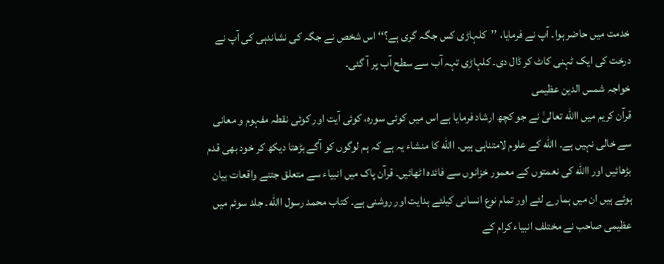خدمت میں حاضر ہوا۔ آپ نے فرمایا، ’’کلہاڑی کس جگہ گری ہے؟‘‘ اس شخص نے جگہ کی نشاندہی کی آپ نے درخت کی ایک ٹہنی کاٹ کر ڈال دی۔ کلہاڑی تہہ آب سے سطح آب پر آ گئی۔
خواجہ شمس الدین عظیمی
قرآن کریم میں االله تعالیٰ نے جو کچھ ارشاد فرمایا ہے اس میں کوئی سورہ، کوئی آیت اور کوئی نقطہ مفہوم و معانی سے خالی نہیں ہے۔ االله کے علوم لامتناہی ہیں۔ االله کا منشاء یہ ہے کہ ہم لوگوں کو آگے بڑھتا دیکھ کر خود بھی قدم بڑھائیں اور االله کی نعمتوں کے معمور خزانوں سے فائدہ اٹھائیں۔ قرآن پاک میں انبیاء سے متعلق جتنے واقعات بیان ہوئے ہیں ان میں ہمارے لئے اور تمام نوع انسانی کیلئے ہدایت اور روشنی ہے۔ کتاب محمد رسول االله۔ جلد سوئم میں عظیمی صاحب نے مختلف انبیاء کرام کے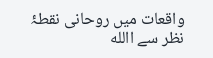واقعات میں روحانی نقطۂ نظر سے االله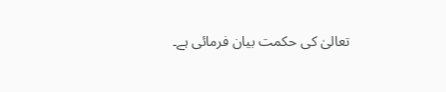تعالیٰ کی حکمت بیان فرمائی ہے۔